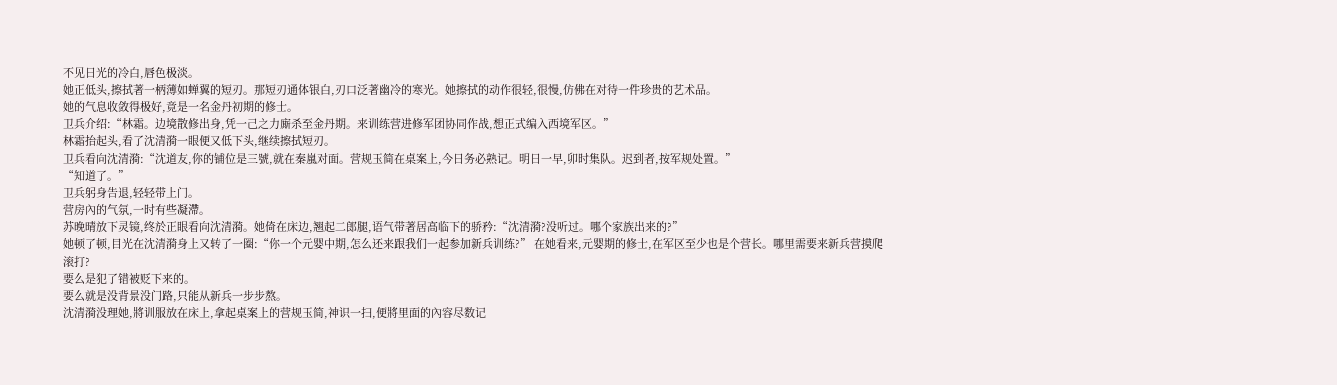不见日光的冷白,唇色极淡。
她正低头,擦拭著一柄薄如蝉翼的短刃。那短刃通体银白,刃口泛著幽冷的寒光。她擦拭的动作很轻,很慢,仿佛在对待一件珍贵的艺术品。
她的气息收敛得极好,竟是一名金丹初期的修士。
卫兵介绍:“林霜。边境散修出身,凭一己之力廝杀至金丹期。来训练营进修军团协同作战,想正式编入西境军区。”
林霜抬起头,看了沈清漪一眼便又低下头,继续擦拭短刃。
卫兵看向沈清漪:“沈道友,你的铺位是三號,就在秦嵐对面。营规玉简在桌案上,今日务必熟记。明日一早,卯时集队。迟到者,按军规处置。”
“知道了。”
卫兵躬身告退,轻轻带上门。
营房內的气氛,一时有些凝滯。
苏晚晴放下灵镜,终於正眼看向沈清漪。她倚在床边,翘起二郎腿,语气带著居高临下的骄矜:“沈清漪?没听过。哪个家族出来的?”
她顿了顿,目光在沈清漪身上又转了一圈:“你一个元婴中期,怎么还来跟我们一起参加新兵训练?” 在她看来,元婴期的修士,在军区至少也是个营长。哪里需要来新兵营摸爬滚打?
要么是犯了错被贬下来的。
要么就是没背景没门路,只能从新兵一步步熬。
沈清漪没理她,將训服放在床上,拿起桌案上的营规玉简,神识一扫,便將里面的內容尽数记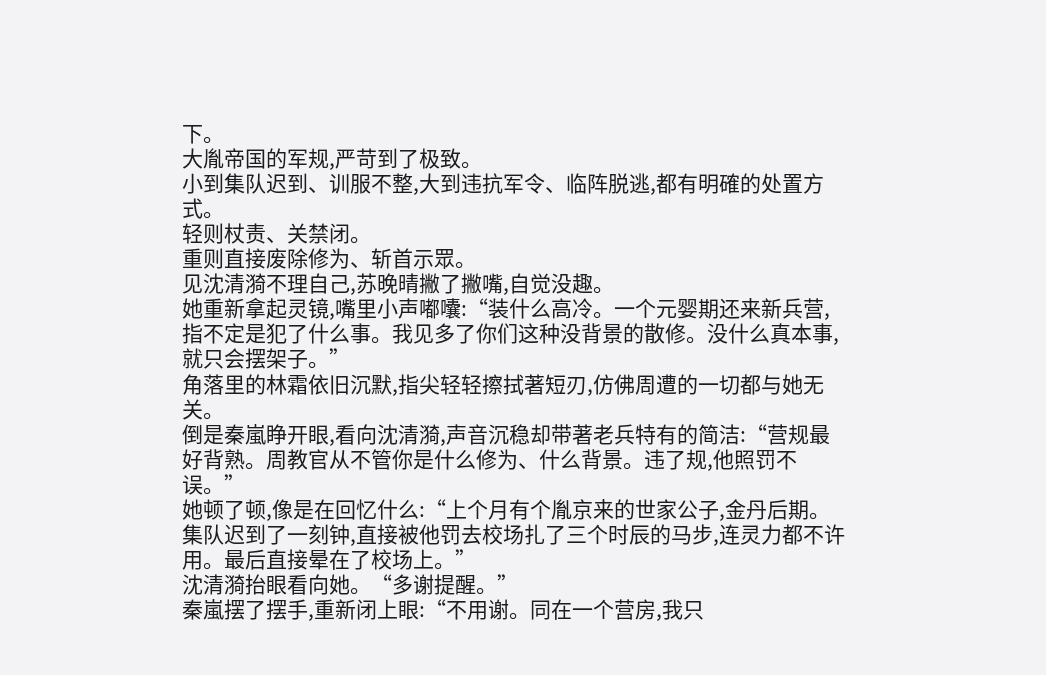下。
大胤帝国的军规,严苛到了极致。
小到集队迟到、训服不整,大到违抗军令、临阵脱逃,都有明確的处置方式。
轻则杖责、关禁闭。
重则直接废除修为、斩首示眾。
见沈清漪不理自己,苏晚晴撇了撇嘴,自觉没趣。
她重新拿起灵镜,嘴里小声嘟囔:“装什么高冷。一个元婴期还来新兵营,指不定是犯了什么事。我见多了你们这种没背景的散修。没什么真本事,就只会摆架子。”
角落里的林霜依旧沉默,指尖轻轻擦拭著短刃,仿佛周遭的一切都与她无关。
倒是秦嵐睁开眼,看向沈清漪,声音沉稳却带著老兵特有的简洁:“营规最好背熟。周教官从不管你是什么修为、什么背景。违了规,他照罚不误。”
她顿了顿,像是在回忆什么:“上个月有个胤京来的世家公子,金丹后期。集队迟到了一刻钟,直接被他罚去校场扎了三个时辰的马步,连灵力都不许用。最后直接晕在了校场上。”
沈清漪抬眼看向她。“多谢提醒。”
秦嵐摆了摆手,重新闭上眼:“不用谢。同在一个营房,我只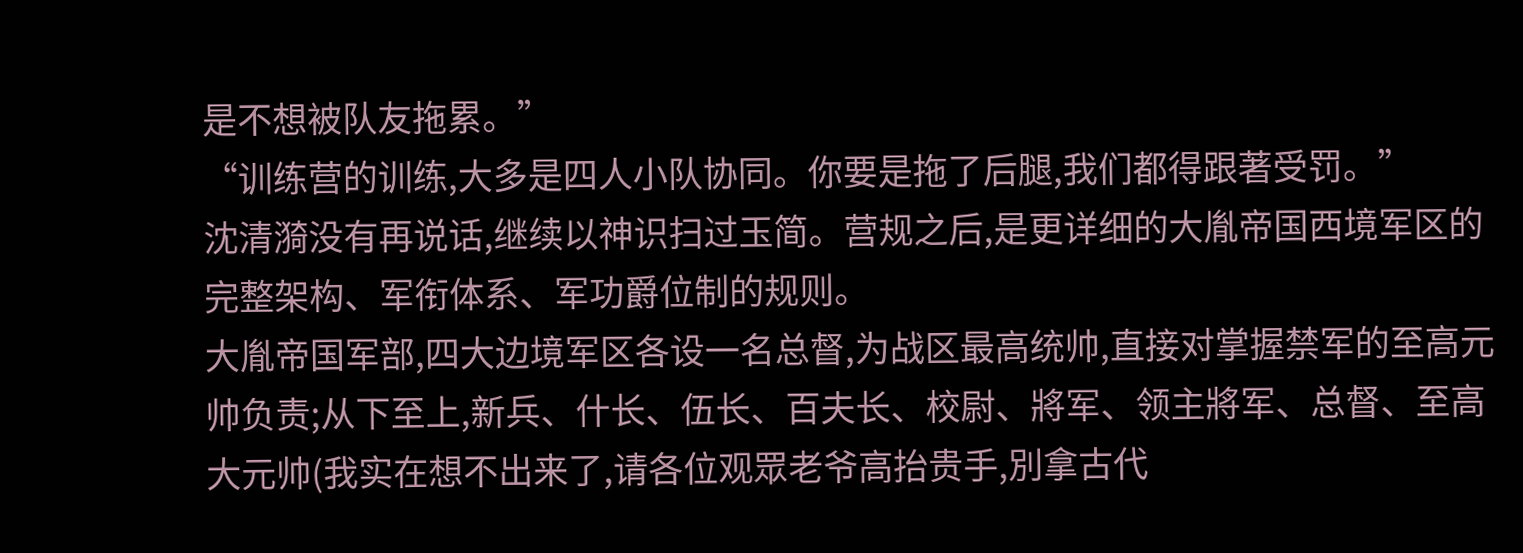是不想被队友拖累。”
“训练营的训练,大多是四人小队协同。你要是拖了后腿,我们都得跟著受罚。”
沈清漪没有再说话,继续以神识扫过玉简。营规之后,是更详细的大胤帝国西境军区的完整架构、军衔体系、军功爵位制的规则。
大胤帝国军部,四大边境军区各设一名总督,为战区最高统帅,直接对掌握禁军的至高元帅负责;从下至上,新兵、什长、伍长、百夫长、校尉、將军、领主將军、总督、至高大元帅(我实在想不出来了,请各位观眾老爷高抬贵手,別拿古代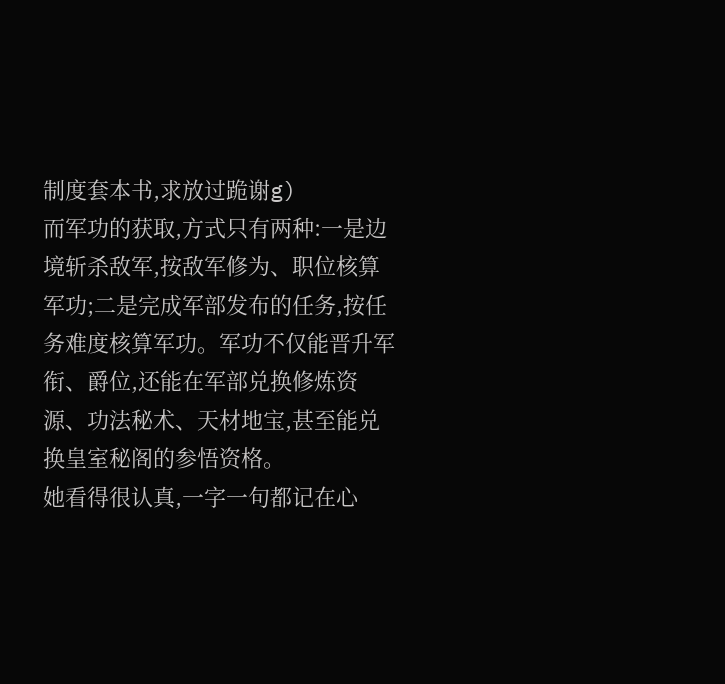制度套本书,求放过跪谢g)
而军功的获取,方式只有两种:一是边境斩杀敌军,按敌军修为、职位核算军功;二是完成军部发布的任务,按任务难度核算军功。军功不仅能晋升军衔、爵位,还能在军部兑换修炼资源、功法秘术、天材地宝,甚至能兑换皇室秘阁的参悟资格。
她看得很认真,一字一句都记在心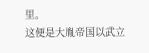里。
这便是大胤帝国以武立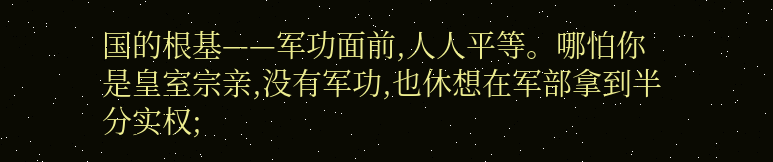国的根基——军功面前,人人平等。哪怕你是皇室宗亲,没有军功,也休想在军部拿到半分实权;